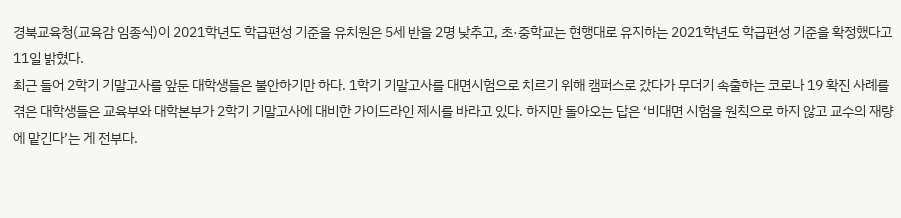경북교육청(교육감 임종식)이 2021학년도 학급편성 기준을 유치원은 5세 반을 2명 낮추고, 초·중학교는 현행대로 유지하는 2021학년도 학급편성 기준을 확정했다고 11일 밝혔다.
최근 들어 2학기 기말고사를 앞둔 대학생들은 불안하기만 하다. 1학기 기말고사를 대면시험으로 치르기 위해 캠퍼스로 갔다가 무더기 속출하는 코로나 19 확진 사례를 겪은 대학생들은 교육부와 대학본부가 2학기 기말고사에 대비한 가이드라인 제시를 바라고 있다. 하지만 돌아오는 답은 ‘비대면 시험을 원칙으로 하지 않고 교수의 재량에 맡긴다’는 게 전부다.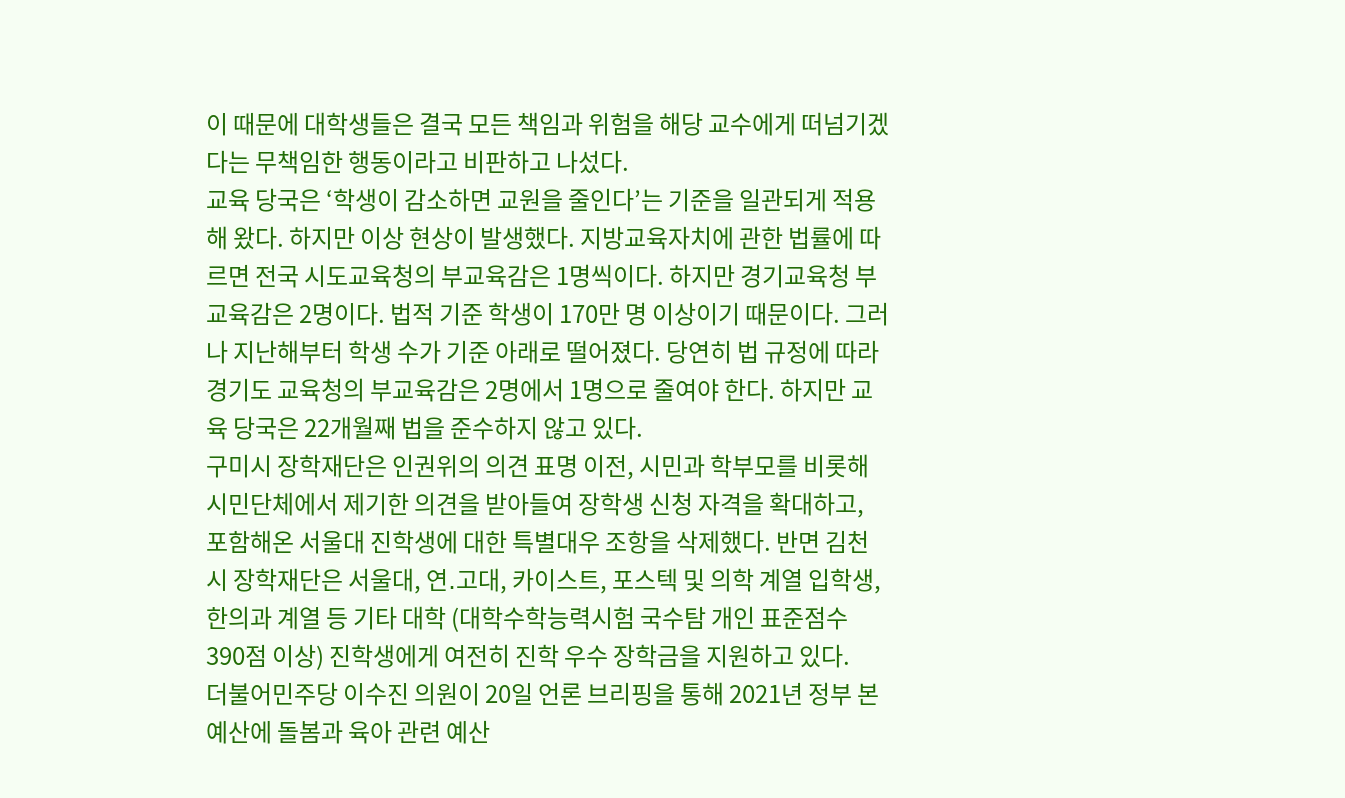이 때문에 대학생들은 결국 모든 책임과 위험을 해당 교수에게 떠넘기겠다는 무책임한 행동이라고 비판하고 나섰다.
교육 당국은 ‘학생이 감소하면 교원을 줄인다’는 기준을 일관되게 적용해 왔다. 하지만 이상 현상이 발생했다. 지방교육자치에 관한 법률에 따르면 전국 시도교육청의 부교육감은 1명씩이다. 하지만 경기교육청 부교육감은 2명이다. 법적 기준 학생이 170만 명 이상이기 때문이다. 그러나 지난해부터 학생 수가 기준 아래로 떨어졌다. 당연히 법 규정에 따라 경기도 교육청의 부교육감은 2명에서 1명으로 줄여야 한다. 하지만 교육 당국은 22개월째 법을 준수하지 않고 있다.
구미시 장학재단은 인권위의 의견 표명 이전, 시민과 학부모를 비롯해 시민단체에서 제기한 의견을 받아들여 장학생 신청 자격을 확대하고, 포함해온 서울대 진학생에 대한 특별대우 조항을 삭제했다. 반면 김천시 장학재단은 서울대, 연․고대, 카이스트, 포스텍 및 의학 계열 입학생, 한의과 계열 등 기타 대학 (대학수학능력시험 국수탐 개인 표준점수 390점 이상) 진학생에게 여전히 진학 우수 장학금을 지원하고 있다.
더불어민주당 이수진 의원이 20일 언론 브리핑을 통해 2021년 정부 본예산에 돌봄과 육아 관련 예산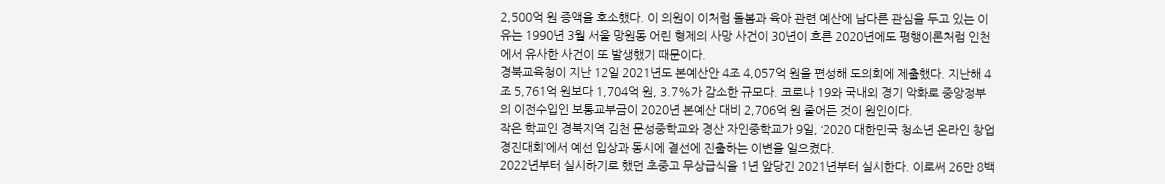2,500억 원 증액을 호소했다. 이 의원이 이처럼 돌봄과 육아 관련 예산에 남다른 관심을 두고 있는 이유는 1990년 3월 서울 망원동 어린 형제의 사망 사건이 30년이 흐른 2020년에도 평행이론처럼 인천에서 유사한 사건이 또 발생했기 때문이다.
경북교육청이 지난 12일 2021년도 본예산안 4조 4,057억 원을 편성해 도의회에 제출했다. 지난해 4조 5,761억 원보다 1,704억 원, 3.7%가 감소한 규모다. 코로나 19와 국내외 경기 악화로 중앙정부의 이전수입인 보통교부금이 2020년 본예산 대비 2,706억 원 줄어든 것이 원인이다.
작은 학교인 경북지역 김천 문성중학교와 경산 자인중학교가 9일, ‘2020 대한민국 청소년 온라인 창업 경진대회’에서 예선 입상과 동시에 결선에 진출하는 이변을 일으켰다.
2022년부터 실시하기로 했던 초중고 무상급식을 1년 앞당긴 2021년부터 실시한다. 이로써 26만 8백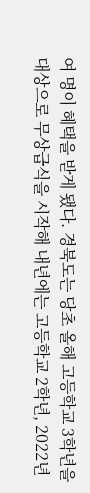여 명이 혜택을 받게 됐다. 경북도는 당초 올해 고등학교 3학년을 대상으로 무상급식을 시작해 내년에는 고등학교 2학년, 2022년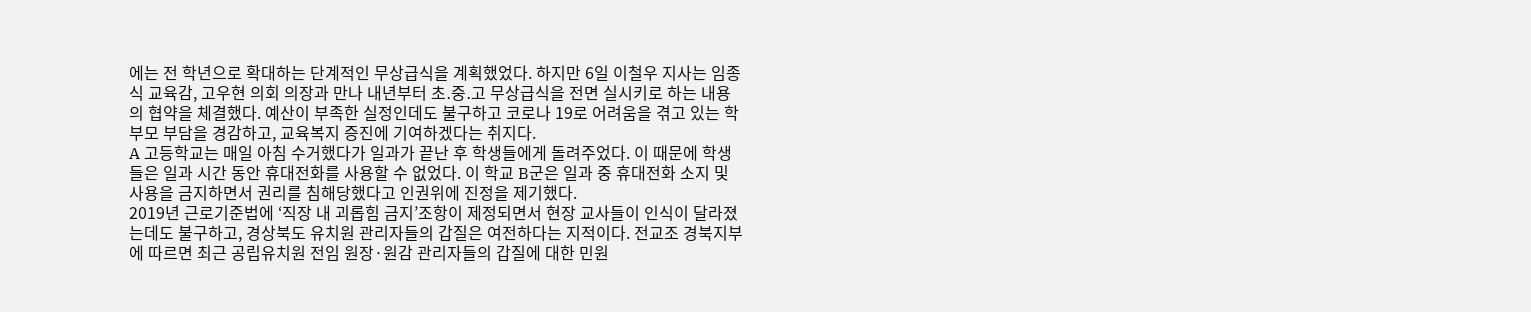에는 전 학년으로 확대하는 단계적인 무상급식을 계획했었다. 하지만 6일 이철우 지사는 임종식 교육감, 고우현 의회 의장과 만나 내년부터 초․중․고 무상급식을 전면 실시키로 하는 내용의 협약을 체결했다. 예산이 부족한 실정인데도 불구하고 코로나 19로 어려움을 겪고 있는 학부모 부담을 경감하고, 교육복지 증진에 기여하겠다는 취지다.
A 고등학교는 매일 아침 수거했다가 일과가 끝난 후 학생들에게 돌려주었다. 이 때문에 학생들은 일과 시간 동안 휴대전화를 사용할 수 없었다. 이 학교 B군은 일과 중 휴대전화 소지 및 사용을 금지하면서 권리를 침해당했다고 인권위에 진정을 제기했다.
2019년 근로기준법에 ‘직장 내 괴롭힘 금지’조항이 제정되면서 현장 교사들이 인식이 달라졌는데도 불구하고, 경상북도 유치원 관리자들의 갑질은 여전하다는 지적이다. 전교조 경북지부에 따르면 최근 공립유치원 전임 원장·원감 관리자들의 갑질에 대한 민원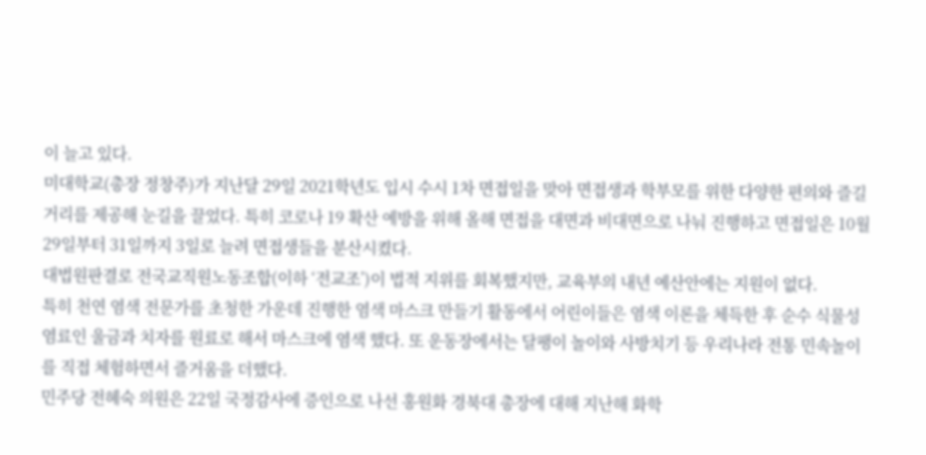이 늘고 있다.
미대학교(총장 정창주)가 지난달 29일 2021학년도 입시 수시 1차 면접일을 맞아 면접생과 학부모를 위한 다양한 편의와 즐길 거리를 제공해 눈길을 끌었다. 특히 코로나 19 확산 예방을 위해 올해 면접을 대면과 비대면으로 나눠 진행하고 면접일은 10월 29일부터 31일까지 3일로 늘려 면접생들을 분산시켰다.
대법원판결로 전국교직원노동조합(이하 ‘전교조’)이 법적 지위를 회복했지만, 교육부의 내년 예산안에는 지원이 없다.
특히 천연 염색 전문가를 초청한 가운데 진행한 염색 마스크 만들기 활동에서 어린이들은 염색 이론을 체득한 후 순수 식물성 염료인 울금과 치자를 원료로 해서 마스크에 염색 했다. 또 운동장에서는 달팽이 놀이와 사방치기 등 우리나라 전통 민속놀이를 직접 체험하면서 즐거움을 더했다.
민주당 전혜숙 의원은 22일 국정감사에 증인으로 나선 홍원화 경북대 총장에 대해 지난해 화학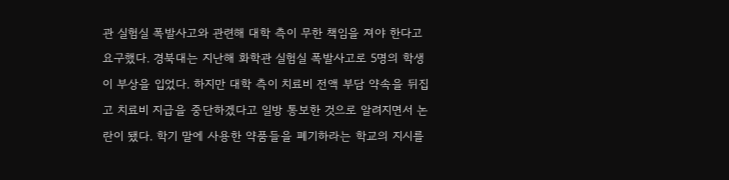관 실험실 폭발사고와 관련해 대학 측이 무한 책임을 져야 한다고 요구했다. 경북대는 지난해 화학관 실험실 폭발사고로 5명의 학생이 부상을 입었다. 하지만 대학 측이 치료비 전액 부담 약속을 뒤집고 치료비 지급을 중단하겠다고 일방 통보한 것으로 알려지면서 논란이 됐다. 학기 말에 사용한 약품들을 폐기하라는 학교의 지시를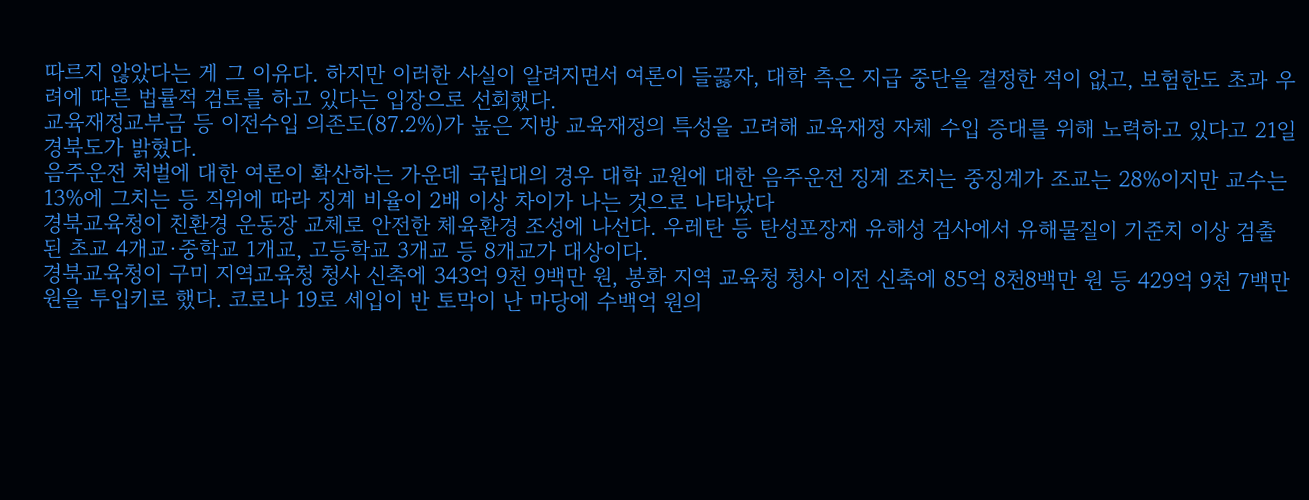따르지 않았다는 게 그 이유다. 하지만 이러한 사실이 알려지면서 여론이 들끓자, 대학 측은 지급 중단을 결정한 적이 없고, 보험한도 초과 우려에 따른 법률적 검토를 하고 있다는 입장으로 선회했다.
교육재정교부금 등 이전수입 의존도(87.2%)가 높은 지방 교육재정의 특성을 고려해 교육재정 자체 수입 증대를 위해 노력하고 있다고 21일 경북도가 밝혔다.
음주운전 처벌에 대한 여론이 확산하는 가운데 국립대의 경우 대학 교원에 대한 음주운전 징계 조치는 중징계가 조교는 28%이지만 교수는 13%에 그치는 등 직위에 따라 징계 비율이 2배 이상 차이가 나는 것으로 나타났다
경북교육청이 친환경 운동장 교체로 안전한 체육환경 조성에 나선다. 우레탄 등 탄성포장재 유해성 검사에서 유해물질이 기준치 이상 검출 된 초교 4개교·중학교 1개교, 고등학교 3개교 등 8개교가 대상이다.
경북교육청이 구미 지역교육청 청사 신축에 343억 9천 9백만 원, 봉화 지역 교육청 청사 이전 신축에 85억 8천8백만 원 등 429억 9천 7백만 원을 투입키로 했다. 코로나 19로 세입이 반 토막이 난 마당에 수백억 원의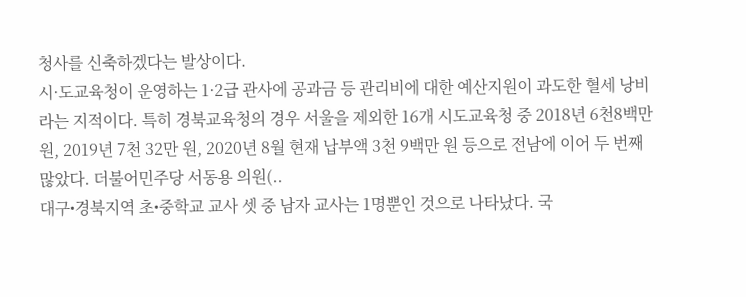청사를 신축하겠다는 발상이다.
시·도교육청이 운영하는 1·2급 관사에 공과금 등 관리비에 대한 예산지원이 과도한 혈세 낭비라는 지적이다. 특히 경북교육청의 경우 서울을 제외한 16개 시도교육청 중 2018년 6천8백만 원, 2019년 7천 32만 원, 2020년 8월 현재 납부액 3천 9백만 원 등으로 전남에 이어 두 번째 많았다. 더불어민주당 서동용 의원(..
대구•경북지역 초•중학교 교사 셋 중 남자 교사는 1명뿐인 것으로 나타났다. 국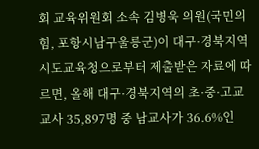회 교육위원회 소속 김병욱 의원(국민의힘, 포항시남구울릉군)이 대구·경북지역 시도교육청으로부터 제출받은 자료에 따르면, 올해 대구·경북지역의 초·중·고교 교사 35,897명 중 남교사가 36.6%인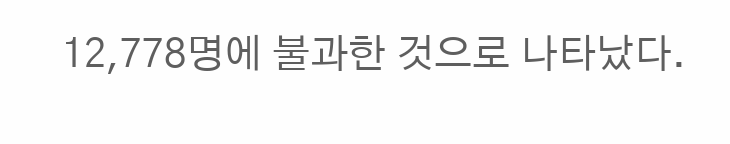12,778명에 불과한 것으로 나타났다.